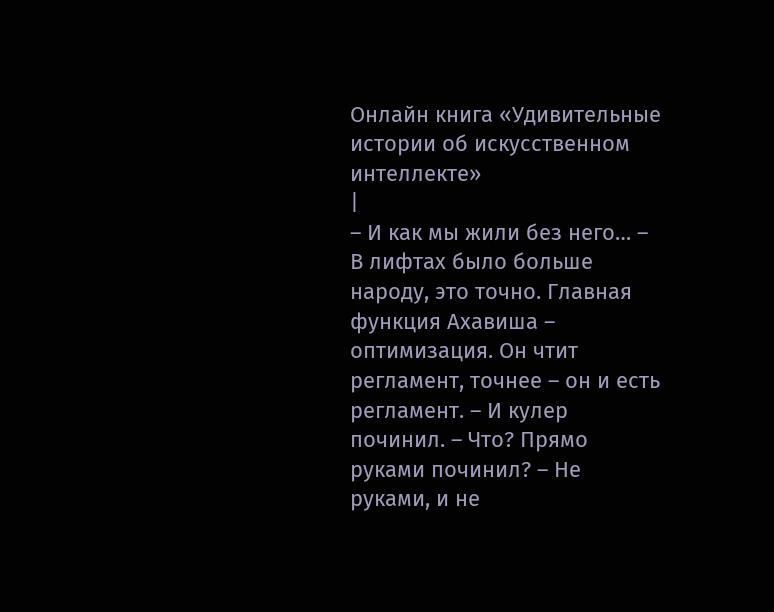Онлайн книга «Удивительные истории об искусственном интеллекте»
|
– И как мы жили без него… – В лифтах было больше народу, это точно. Главная функция Ахавиша – оптимизация. Он чтит регламент, точнее – он и есть регламент. – И кулер починил. – Что? Прямо руками починил? – Не руками, и не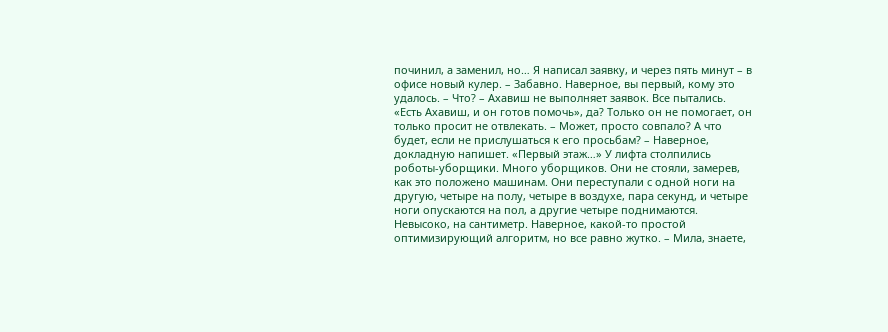починил, а заменил, но… Я написал заявку, и через пять минут – в офисе новый кулер. – Забавно. Наверное, вы первый, кому это удалось. – Что? – Ахавиш не выполняет заявок. Все пытались. «Есть Ахавиш, и он готов помочь», да? Только он не помогает, он только просит не отвлекать. – Может, просто совпало? А что будет, если не прислушаться к его просьбам? – Наверное, докладную напишет. «Первый этаж…» У лифта столпились роботы-уборщики. Много уборщиков. Они не стояли, замерев, как это положено машинам. Они переступали с одной ноги на другую, четыре на полу, четыре в воздухе, пара секунд, и четыре ноги опускаются на пол, а другие четыре поднимаются. Невысоко, на сантиметр. Наверное, какой-то простой оптимизирующий алгоритм, но все равно жутко. – Мила, знаете,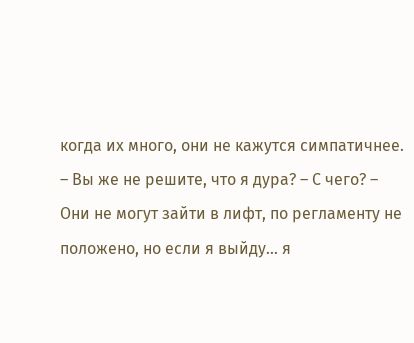когда их много, они не кажутся симпатичнее. – Вы же не решите, что я дура? – С чего? – Они не могут зайти в лифт, по регламенту не положено, но если я выйду… я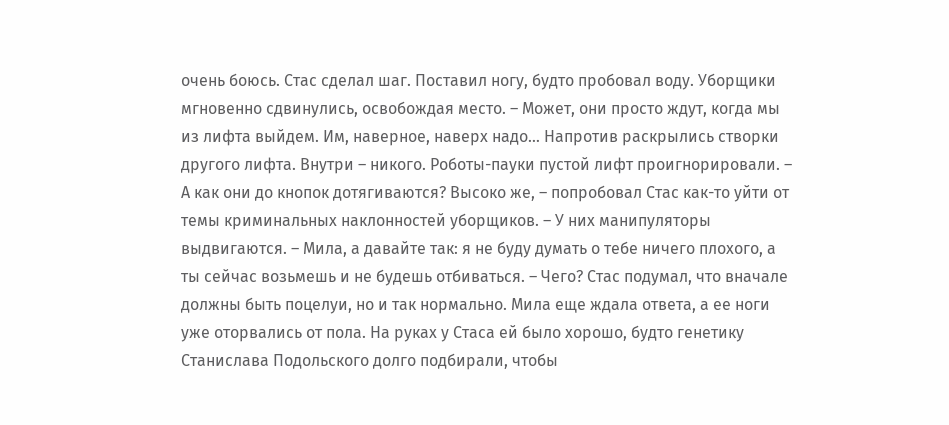очень боюсь. Стас сделал шаг. Поставил ногу, будто пробовал воду. Уборщики мгновенно сдвинулись, освобождая место. – Может, они просто ждут, когда мы из лифта выйдем. Им, наверное, наверх надо… Напротив раскрылись створки другого лифта. Внутри – никого. Роботы-пауки пустой лифт проигнорировали. – А как они до кнопок дотягиваются? Высоко же, – попробовал Стас как-то уйти от темы криминальных наклонностей уборщиков. – У них манипуляторы выдвигаются. – Мила, а давайте так: я не буду думать о тебе ничего плохого, а ты сейчас возьмешь и не будешь отбиваться. – Чего? Стас подумал, что вначале должны быть поцелуи, но и так нормально. Мила еще ждала ответа, а ее ноги уже оторвались от пола. На руках у Стаса ей было хорошо, будто генетику Станислава Подольского долго подбирали, чтобы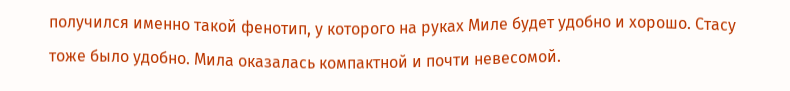получился именно такой фенотип, у которого на руках Миле будет удобно и хорошо. Стасу тоже было удобно. Мила оказалась компактной и почти невесомой.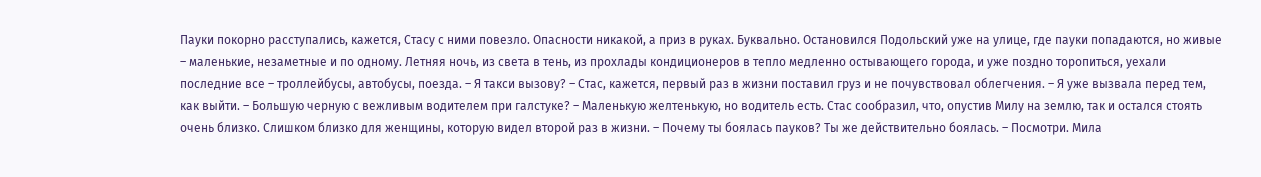Пауки покорно расступались, кажется, Стасу с ними повезло. Опасности никакой, а приз в руках. Буквально. Остановился Подольский уже на улице, где пауки попадаются, но живые – маленькие, незаметные и по одному. Летняя ночь, из света в тень, из прохлады кондиционеров в тепло медленно остывающего города, и уже поздно торопиться, уехали последние все – троллейбусы, автобусы, поезда. – Я такси вызову? – Стас, кажется, первый раз в жизни поставил груз и не почувствовал облегчения. – Я уже вызвала перед тем, как выйти. – Большую черную с вежливым водителем при галстуке? – Маленькую желтенькую, но водитель есть. Стас сообразил, что, опустив Милу на землю, так и остался стоять очень близко. Слишком близко для женщины, которую видел второй раз в жизни. – Почему ты боялась пауков? Ты же действительно боялась. – Посмотри. Мила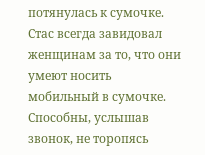потянулась к сумочке. Стас всегда завидовал женщинам за то, что они умеют носить мобильный в сумочке. Способны, услышав звонок, не торопясь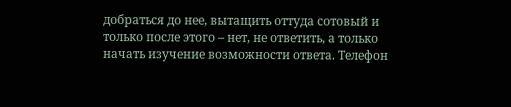добраться до нее, вытащить оттуда сотовый и только после этого – нет, не ответить, а только начать изучение возможности ответа. Телефон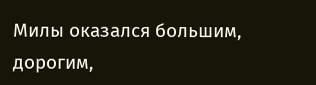Милы оказался большим, дорогим,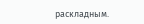раскладным.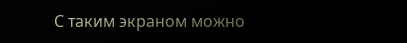С таким экраном можно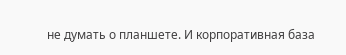не думать о планшете. И корпоративная база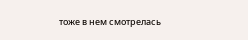тоже в нем смотрелась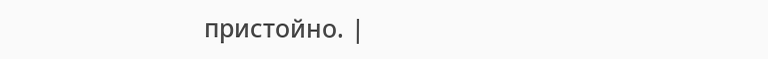пристойно. |